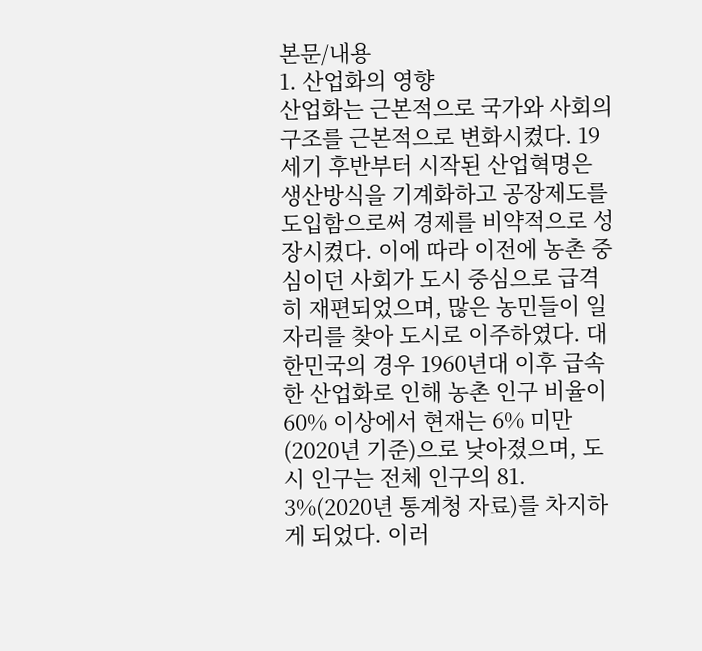본문/내용
1. 산업화의 영향
산업화는 근본적으로 국가와 사회의 구조를 근본적으로 변화시켰다. 19세기 후반부터 시작된 산업혁명은 생산방식을 기계화하고 공장제도를 도입함으로써 경제를 비약적으로 성장시켰다. 이에 따라 이전에 농촌 중심이던 사회가 도시 중심으로 급격히 재편되었으며, 많은 농민들이 일자리를 찾아 도시로 이주하였다. 대한민국의 경우 1960년대 이후 급속한 산업화로 인해 농촌 인구 비율이 60% 이상에서 현재는 6% 미만(2020년 기준)으로 낮아졌으며, 도시 인구는 전체 인구의 81. 3%(2020년 통계청 자료)를 차지하게 되었다. 이러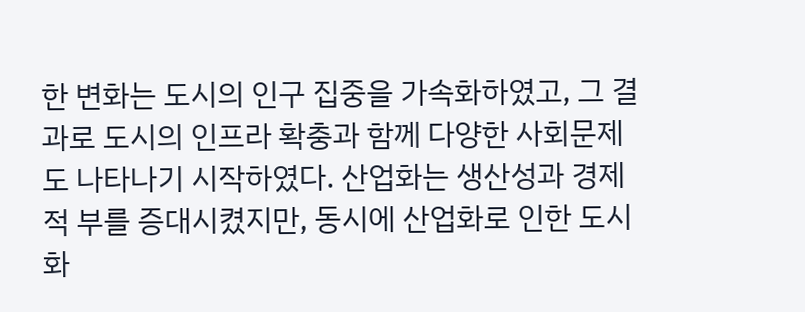한 변화는 도시의 인구 집중을 가속화하였고, 그 결과로 도시의 인프라 확충과 함께 다양한 사회문제도 나타나기 시작하였다. 산업화는 생산성과 경제적 부를 증대시켰지만, 동시에 산업화로 인한 도시화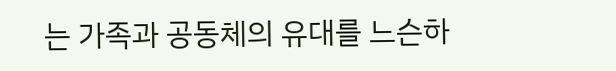는 가족과 공동체의 유대를 느슨하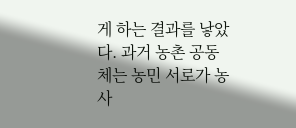게 하는 결과를 낳았다. 과거 농촌 공동체는 농민 서로가 농사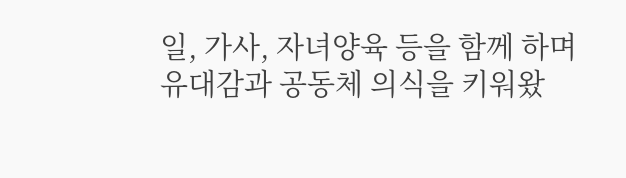일, 가사, 자녀양육 등을 함께 하며 유대감과 공동체 의식을 키워왔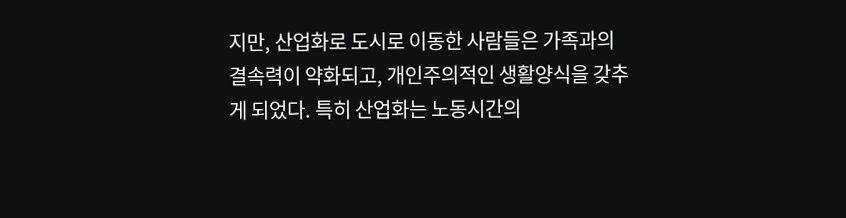지만, 산업화로 도시로 이동한 사람들은 가족과의 결속력이 약화되고, 개인주의적인 생활양식을 갖추게 되었다. 특히 산업화는 노동시간의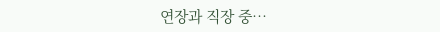연장과 직장 중…